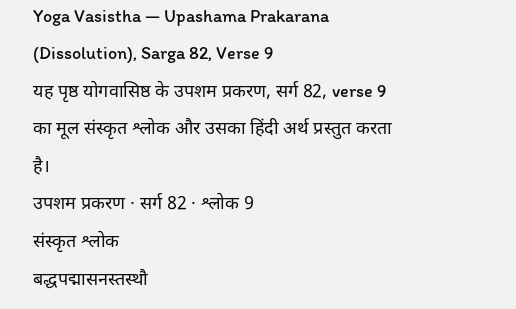Yoga Vasistha — Upashama Prakarana (Dissolution), Sarga 82, Verse 9
यह पृष्ठ योगवासिष्ठ के उपशम प्रकरण, सर्ग 82, verse 9 का मूल संस्कृत श्लोक और उसका हिंदी अर्थ प्रस्तुत करता है।
उपशम प्रकरण · सर्ग 82 · श्लोक 9
संस्कृत श्लोक
बद्धपद्मासनस्तस्थौ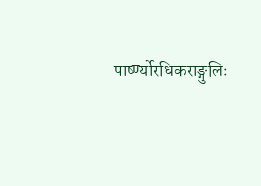पार्ष्ण्योरधिकराङ्गुलिः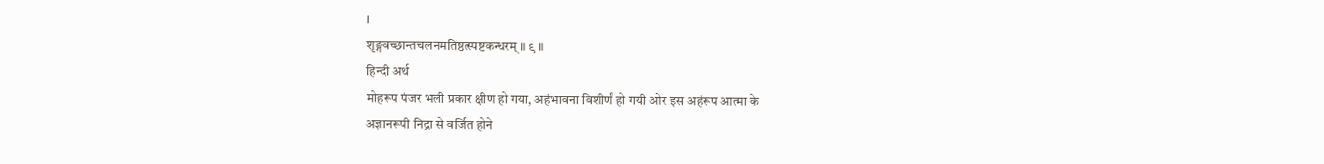।
शृङ्गवच्छान्तचलनमतिष्ठत्स्पष्टकन्धरम् ॥ ९ ॥
हिन्दी अर्थ
मोहरूप पंजर भली प्रकार क्षीण हो गया, अहंभावना विशीर्णं हो गयी ओर इस अहंरूप आत्मा के
अज्ञानरूपी निद्रा से वर्जित होने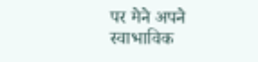पर मेने अपने स्वाभाविक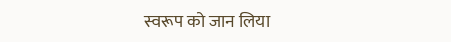स्वरूप को जान लिया